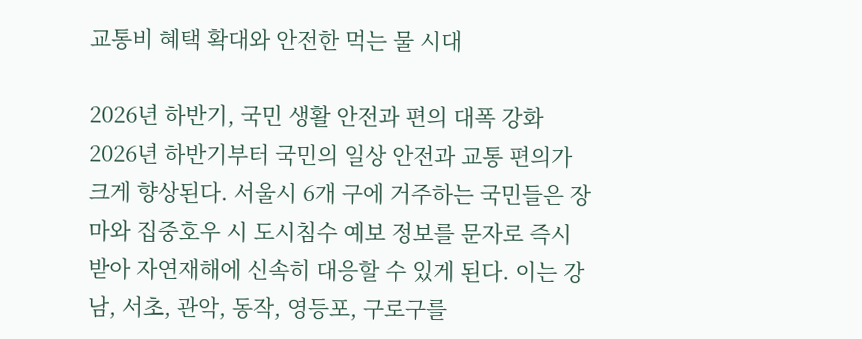교통비 혜택 확대와 안전한 먹는 물 시대

2026년 하반기, 국민 생활 안전과 편의 대폭 강화
2026년 하반기부터 국민의 일상 안전과 교통 편의가 크게 향상된다. 서울시 6개 구에 거주하는 국민들은 장마와 집중호우 시 도시침수 예보 정보를 문자로 즉시 받아 자연재해에 신속히 대응할 수 있게 된다. 이는 강남, 서초, 관악, 동작, 영등포, 구로구를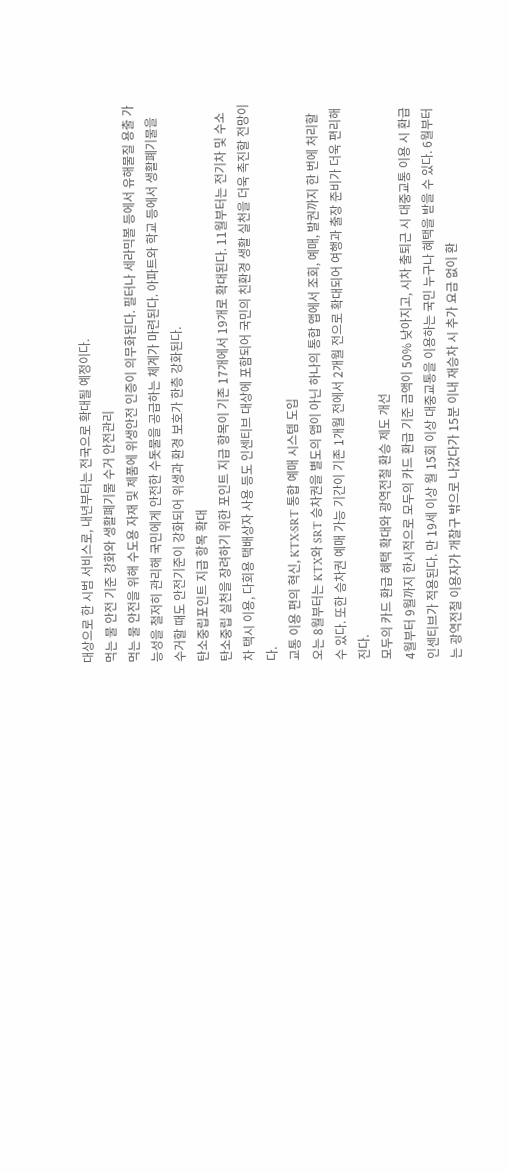대상으로 한 시범 서비스로, 내년부터는 전국으로 확대될 예정이다.
먹는 물 안전 기준 강화와 생활폐기물 수거 안전관리
먹는 물 안전을 위해 수도용 자재 및 제품에 위생안전 인증이 의무화된다. 필터나 세라믹볼 등에서 유해물질 용출 가능성을 철저히 관리해 국민에게 안전한 수돗물을 공급하는 체계가 마련된다. 아파트와 학교 등에서 생활폐기물을 수거할 때도 안전기준이 강화되어 위생과 환경 보호가 한층 강화된다.
탄소중립포인트 지급 항목 확대
탄소중립 실천을 장려하기 위한 포인트 지급 항목이 기존 17개에서 19개로 확대된다. 11월부터는 전기차 및 수소차 택시 이용, 다회용 택배상자 사용 등도 인센티브 대상에 포함되어 국민의 친환경 생활 실천을 더욱 촉진할 전망이다.
교통 이용 편의 혁신, KTX·SRT 통합 예매 시스템 도입
오는 8월부터는 KTX와 SRT 승차권을 별도의 앱이 아닌 하나의 통합 앱에서 조회, 예매, 발권까지 한 번에 처리할 수 있다. 또한 승차권 예매 가능 기간이 기존 1개월 전에서 2개월 전으로 확대되어 여행과 출장 준비가 더욱 편리해진다.
모두의 카드 환급 혜택 확대와 광역전철 환승 제도 개선
4월부터 9월까지 한시적으로 모두의 카드 환급 기준 금액이 50% 낮아지고, 시차 출퇴근 시 대중교통 이용 시 환급 인센티브가 적용된다. 만 19세 이상 월 15회 이상 대중교통을 이용하는 국민 누구나 혜택을 받을 수 있다. 6월부터는 광역전철 이용자가 개찰구 밖으로 나갔다가 15분 이내 재승차 시 추가 요금 없이 환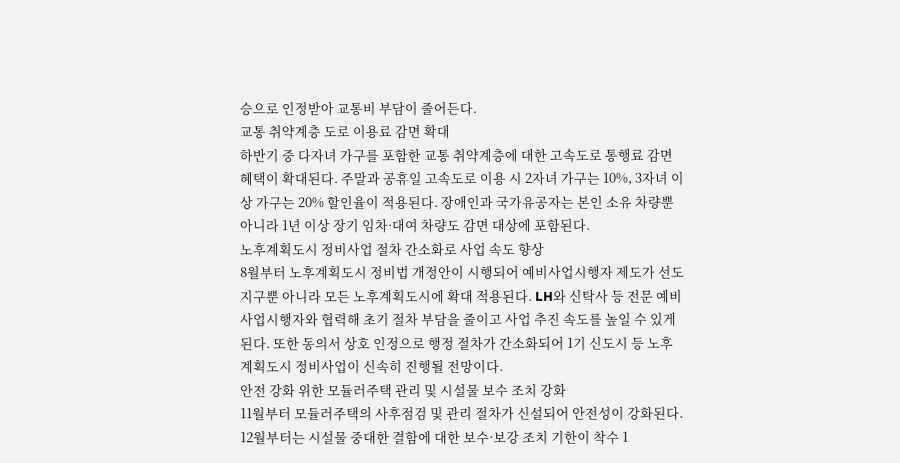승으로 인정받아 교통비 부담이 줄어든다.
교통 취약계층 도로 이용료 감면 확대
하반기 중 다자녀 가구를 포함한 교통 취약계층에 대한 고속도로 통행료 감면 혜택이 확대된다. 주말과 공휴일 고속도로 이용 시 2자녀 가구는 10%, 3자녀 이상 가구는 20% 할인율이 적용된다. 장애인과 국가유공자는 본인 소유 차량뿐 아니라 1년 이상 장기 임차·대여 차량도 감면 대상에 포함된다.
노후계획도시 정비사업 절차 간소화로 사업 속도 향상
8월부터 노후계획도시 정비법 개정안이 시행되어 예비사업시행자 제도가 선도지구뿐 아니라 모든 노후계획도시에 확대 적용된다. LH와 신탁사 등 전문 예비사업시행자와 협력해 초기 절차 부담을 줄이고 사업 추진 속도를 높일 수 있게 된다. 또한 동의서 상호 인정으로 행정 절차가 간소화되어 1기 신도시 등 노후계획도시 정비사업이 신속히 진행될 전망이다.
안전 강화 위한 모듈러주택 관리 및 시설물 보수 조치 강화
11월부터 모듈러주택의 사후점검 및 관리 절차가 신설되어 안전성이 강화된다. 12월부터는 시설물 중대한 결함에 대한 보수·보강 조치 기한이 착수 1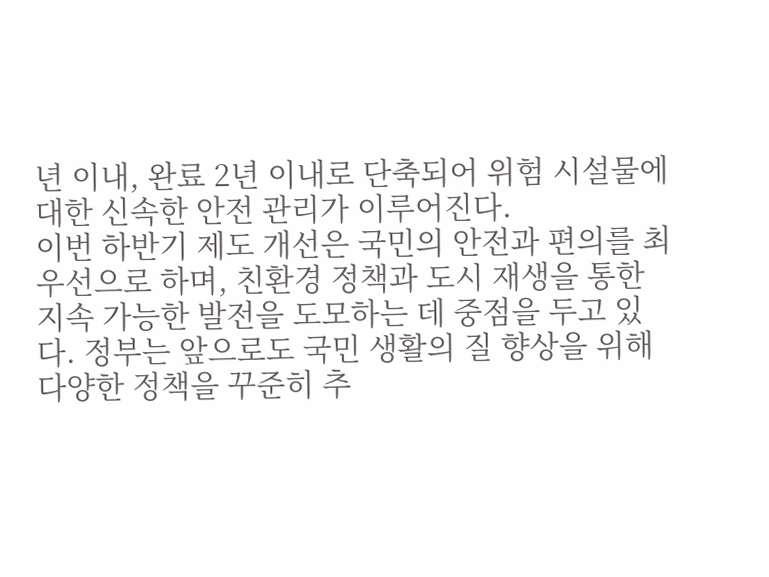년 이내, 완료 2년 이내로 단축되어 위험 시설물에 대한 신속한 안전 관리가 이루어진다.
이번 하반기 제도 개선은 국민의 안전과 편의를 최우선으로 하며, 친환경 정책과 도시 재생을 통한 지속 가능한 발전을 도모하는 데 중점을 두고 있다. 정부는 앞으로도 국민 생활의 질 향상을 위해 다양한 정책을 꾸준히 추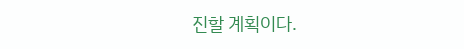진할 계획이다.